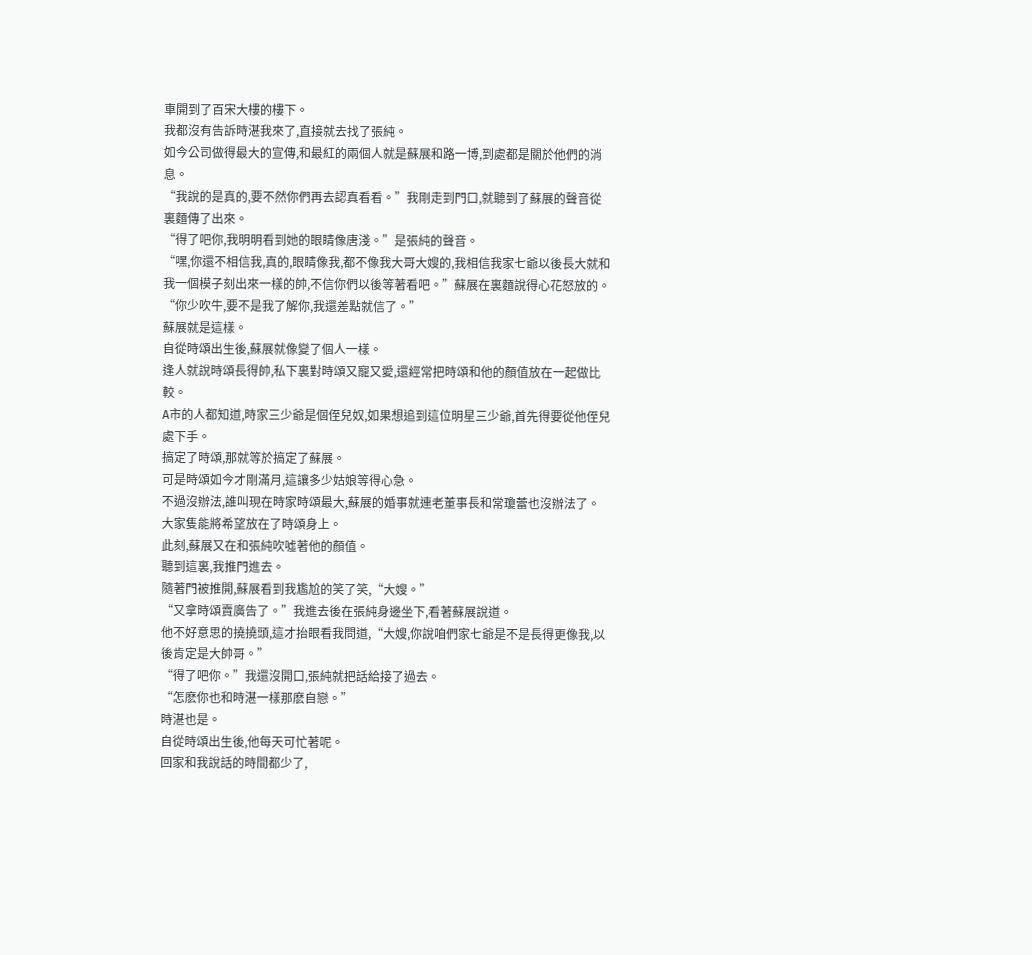車開到了百宋大樓的樓下。
我都沒有告訴時湛我來了,直接就去找了張純。
如今公司做得最大的宣傳,和最紅的兩個人就是蘇展和路一博,到處都是關於他們的消息。
“我說的是真的,要不然你們再去認真看看。”我剛走到門口,就聽到了蘇展的聲音從裏麵傳了出來。
“得了吧你,我明明看到她的眼睛像唐淺。”是張純的聲音。
“嘿,你還不相信我,真的,眼睛像我,都不像我大哥大嫂的,我相信我家七爺以後長大就和我一個模子刻出來一樣的帥,不信你們以後等著看吧。”蘇展在裏麵說得心花怒放的。
“你少吹牛,要不是我了解你,我還差點就信了。”
蘇展就是這樣。
自從時頌出生後,蘇展就像變了個人一樣。
逢人就說時頌長得帥,私下裏對時頌又寵又愛,還經常把時頌和他的顏值放在一起做比較。
A市的人都知道,時家三少爺是個侄兒奴,如果想追到這位明星三少爺,首先得要從他侄兒處下手。
搞定了時頌,那就等於搞定了蘇展。
可是時頌如今才剛滿月,這讓多少姑娘等得心急。
不過沒辦法,誰叫現在時家時頌最大,蘇展的婚事就連老董事長和常瓊蕾也沒辦法了。
大家隻能將希望放在了時頌身上。
此刻,蘇展又在和張純吹噓著他的顏值。
聽到這裏,我推門進去。
隨著門被推開,蘇展看到我尷尬的笑了笑,“大嫂。”
“又拿時頌賣廣告了。”我進去後在張純身邊坐下,看著蘇展說道。
他不好意思的撓撓頭,這才抬眼看我問道,“大嫂,你說咱們家七爺是不是長得更像我,以後肯定是大帥哥。”
“得了吧你。”我還沒開口,張純就把話給接了過去。
“怎麽你也和時湛一樣那麽自戀。”
時湛也是。
自從時頌出生後,他每天可忙著呢。
回家和我說話的時間都少了,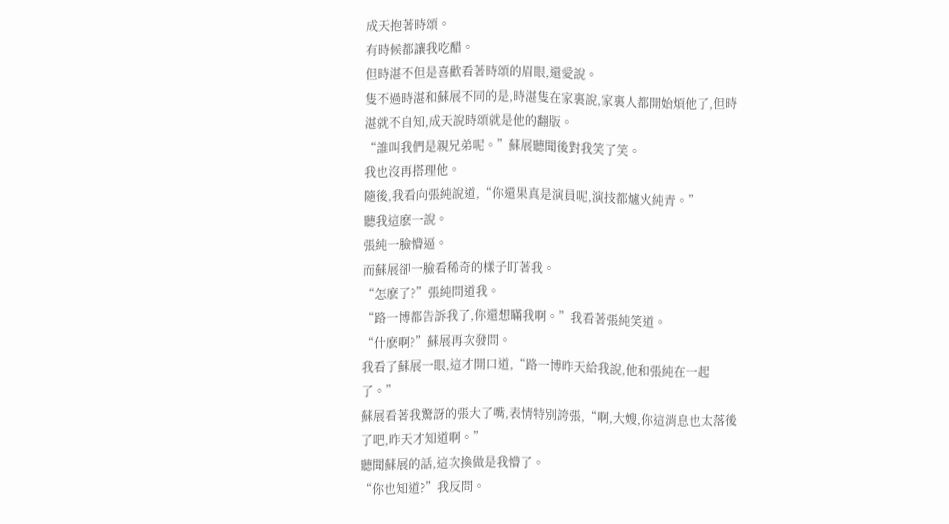成天抱著時頌。
有時候都讓我吃醋。
但時湛不但是喜歡看著時頌的眉眼,還愛說。
隻不過時湛和蘇展不同的是,時湛隻在家裏說,家裏人都開始煩他了,但時湛就不自知,成天說時頌就是他的翻版。
“誰叫我們是親兄弟呢。”蘇展聽聞後對我笑了笑。
我也沒再搭理他。
隨後,我看向張純說道,“你還果真是演員呢,演技都爐火純青。”
聽我這麽一說。
張純一臉懵逼。
而蘇展卻一臉看稀奇的樣子盯著我。
“怎麽了?”張純問道我。
“路一博都告訴我了,你還想瞞我啊。”我看著張純笑道。
“什麽啊?”蘇展再次發問。
我看了蘇展一眼,這才開口道,“路一博昨天給我說,他和張純在一起了。”
蘇展看著我驚訝的張大了嘴,表情特別誇張,“啊,大嫂,你這消息也太落後了吧,昨天才知道啊。”
聽聞蘇展的話,這次換做是我懵了。
“你也知道?”我反問。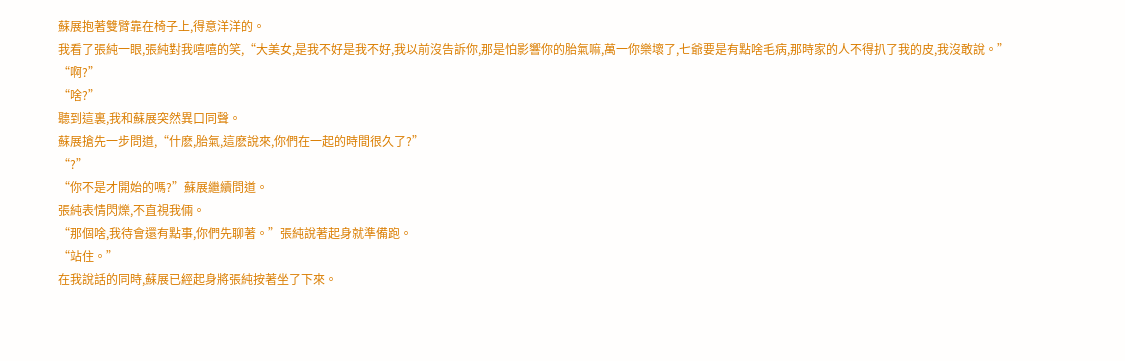蘇展抱著雙臂靠在椅子上,得意洋洋的。
我看了張純一眼,張純對我嘻嘻的笑,“大美女,是我不好是我不好,我以前沒告訴你,那是怕影響你的胎氣嘛,萬一你樂壞了,七爺要是有點啥毛病,那時家的人不得扒了我的皮,我沒敢說。”
“啊?”
“啥?”
聽到這裏,我和蘇展突然異口同聲。
蘇展搶先一步問道,“什麽,胎氣,這麽說來,你們在一起的時間很久了?”
“?”
“你不是才開始的嗎?”蘇展繼續問道。
張純表情閃爍,不直視我倆。
“那個啥,我待會還有點事,你們先聊著。”張純說著起身就準備跑。
“站住。”
在我說話的同時,蘇展已經起身將張純按著坐了下來。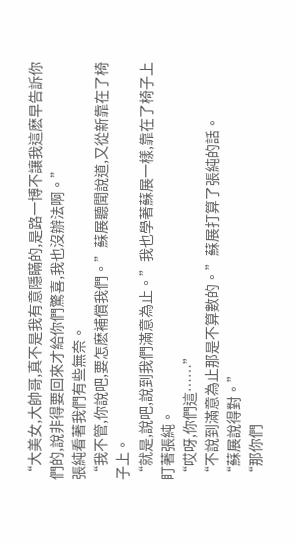“大美女,大帥哥,真不是我有意隱瞞的,是路一博不讓我這麽早告訴你們的,說非得要回來才給你們驚喜,我也沒辦法啊。”
張純看著我們有些無奈。
“我不管,你說吧,要怎麽補償我們。”蘇展聽聞說道,又從新靠在了椅子上。
“就是,說吧,說到我們滿意為止。”我也學著蘇展一樣,靠在了椅子上盯著張純。
“哎呀,你們這……”
“不說到滿意為止那是不算數的。”蘇展打算了張純的話。
“蘇展說得對。”
“那你們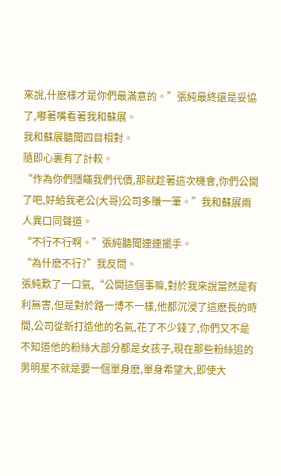來說,什麽樣才是你們最滿意的。”張純最終還是妥協了,嘟著嘴看著我和蘇展。
我和蘇展聽聞四目相對。
隨即心裏有了計較。
“作為你們隱瞞我們代價,那就趁著這次機會,你們公開了吧,好給我老公(大哥)公司多賺一筆。”我和蘇展兩人異口同聲道。
“不行不行啊。”張純聽聞連連擺手。
“為什麽不行?”我反問。
張純歎了一口氣,“公開這個事嘛,對於我來說當然是有利無害,但是對於路一博不一樣,他都沉浸了這麽長的時間,公司從新打造他的名氣,花了不少錢了,你們又不是不知道他的粉絲大部分都是女孩子,現在那些粉絲追的男明星不就是要一個單身麽,單身希望大,即使大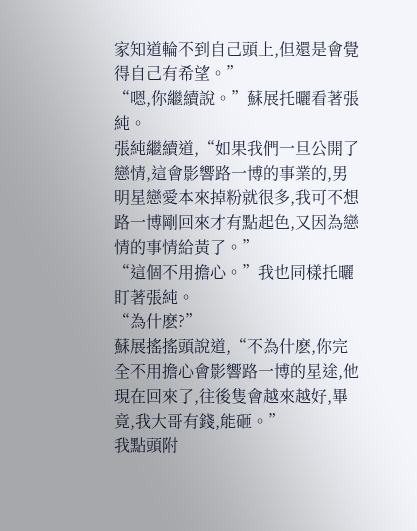家知道輪不到自己頭上,但還是會覺得自己有希望。”
“嗯,你繼續說。”蘇展托曬看著張純。
張純繼續道,“如果我們一旦公開了戀情,這會影響路一博的事業的,男明星戀愛本來掉粉就很多,我可不想路一博剛回來才有點起色,又因為戀情的事情給黃了。”
“這個不用擔心。”我也同樣托曬盯著張純。
“為什麽?”
蘇展搖搖頭說道,“不為什麽,你完全不用擔心會影響路一博的星途,他現在回來了,往後隻會越來越好,畢竟,我大哥有錢,能砸。”
我點頭附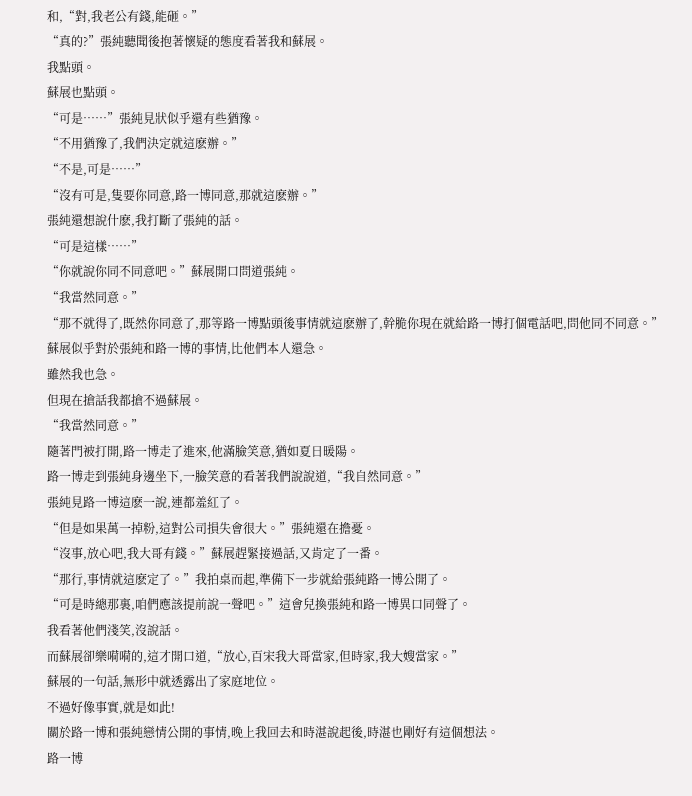和,“對,我老公有錢,能砸。”
“真的?”張純聽聞後抱著懷疑的態度看著我和蘇展。
我點頭。
蘇展也點頭。
“可是……”張純見狀似乎還有些猶豫。
“不用猶豫了,我們決定就這麽辦。”
“不是,可是……”
“沒有可是,隻要你同意,路一博同意,那就這麽辦。”
張純還想說什麽,我打斷了張純的話。
“可是這樣……”
“你就說你同不同意吧。”蘇展開口問道張純。
“我當然同意。”
“那不就得了,既然你同意了,那等路一博點頭後事情就這麽辦了,幹脆你現在就給路一博打個電話吧,問他同不同意。”蘇展似乎對於張純和路一博的事情,比他們本人還急。
雖然我也急。
但現在搶話我都搶不過蘇展。
“我當然同意。”
隨著門被打開,路一博走了進來,他滿臉笑意,猶如夏日暖陽。
路一博走到張純身邊坐下,一臉笑意的看著我們說說道,“我自然同意。”
張純見路一博這麽一說,連都羞紅了。
“但是如果萬一掉粉,這對公司損失會很大。”張純還在擔憂。
“沒事,放心吧,我大哥有錢。”蘇展趕緊接過話,又肯定了一番。
“那行,事情就這麽定了。”我拍桌而起,準備下一步就給張純路一博公開了。
“可是時總那裏,咱們應該提前說一聲吧。”這會兒換張純和路一博異口同聲了。
我看著他們淺笑,沒說話。
而蘇展卻樂嗬嗬的,這才開口道,“放心,百宋我大哥當家,但時家,我大嫂當家。”
蘇展的一句話,無形中就透露出了家庭地位。
不過好像事實,就是如此!
關於路一博和張純戀情公開的事情,晚上我回去和時湛說起後,時湛也剛好有這個想法。
路一博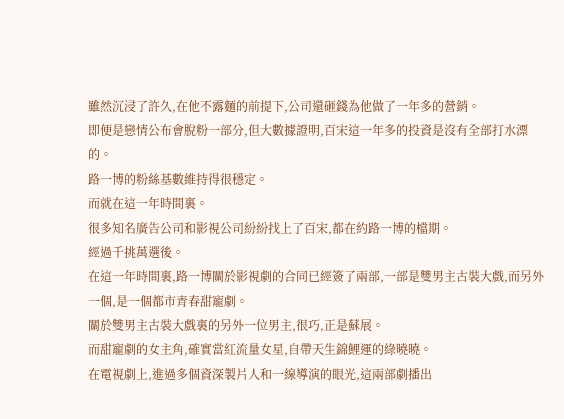雖然沉浸了許久,在他不露麵的前提下,公司還砸錢為他做了一年多的營銷。
即便是戀情公布會脫粉一部分,但大數據證明,百宋這一年多的投資是沒有全部打水漂的。
路一博的粉絲基數維持得很穩定。
而就在這一年時間裏。
很多知名廣告公司和影視公司紛紛找上了百宋,都在約路一博的檔期。
經過千挑萬選後。
在這一年時間裏,路一博關於影視劇的合同已經簽了兩部,一部是雙男主古裝大戲,而另外一個,是一個都市青春甜寵劇。
關於雙男主古裝大戲裏的另外一位男主,很巧,正是蘇展。
而甜寵劇的女主角,確實當紅流量女星,自帶天生錦鯉運的綠曉曉。
在電視劇上,進過多個資深製片人和一線導演的眼光,這兩部劇播出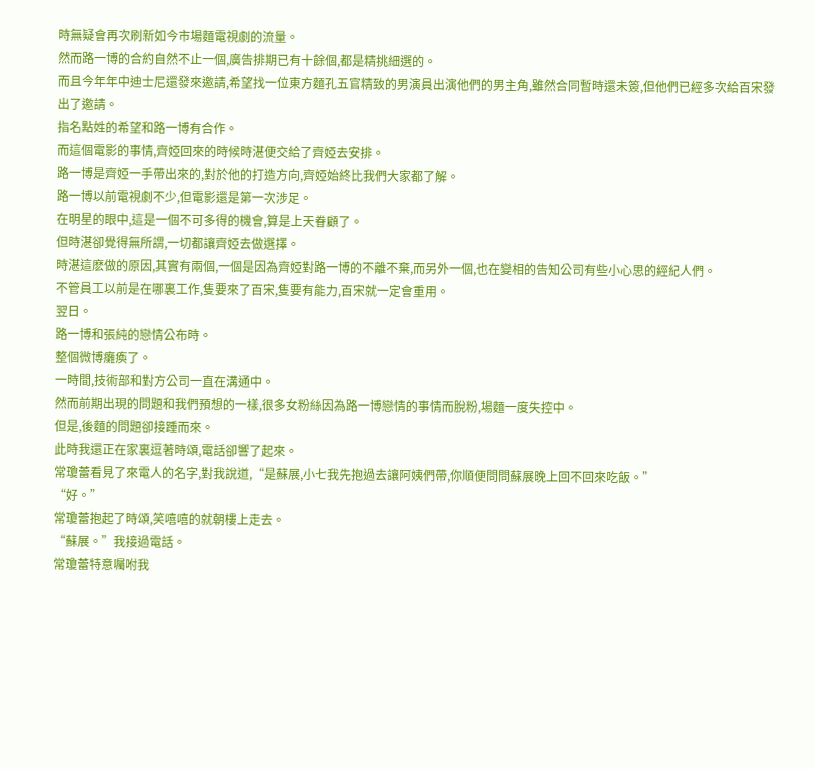時無疑會再次刷新如今市場麵電視劇的流量。
然而路一博的合約自然不止一個,廣告排期已有十餘個,都是精挑細選的。
而且今年年中迪士尼還發來邀請,希望找一位東方麵孔五官精致的男演員出演他們的男主角,雖然合同暫時還未簽,但他們已經多次給百宋發出了邀請。
指名點姓的希望和路一博有合作。
而這個電影的事情,齊婭回來的時候時湛便交給了齊婭去安排。
路一博是齊婭一手帶出來的,對於他的打造方向,齊婭始終比我們大家都了解。
路一博以前電視劇不少,但電影還是第一次涉足。
在明星的眼中,這是一個不可多得的機會,算是上天眷顧了。
但時湛卻覺得無所謂,一切都讓齊婭去做選擇。
時湛這麽做的原因,其實有兩個,一個是因為齊婭對路一博的不離不棄,而另外一個,也在變相的告知公司有些小心思的經紀人們。
不管員工以前是在哪裏工作,隻要來了百宋,隻要有能力,百宋就一定會重用。
翌日。
路一博和張純的戀情公布時。
整個微博癱瘓了。
一時間,技術部和對方公司一直在溝通中。
然而前期出現的問題和我們預想的一樣,很多女粉絲因為路一博戀情的事情而脫粉,場麵一度失控中。
但是,後麵的問題卻接踵而來。
此時我還正在家裏逗著時頌,電話卻響了起來。
常瓊蕾看見了來電人的名字,對我說道,“是蘇展,小七我先抱過去讓阿姨們帶,你順便問問蘇展晚上回不回來吃飯。”
“好。”
常瓊蕾抱起了時頌,笑嘻嘻的就朝樓上走去。
“蘇展。”我接過電話。
常瓊蕾特意囑咐我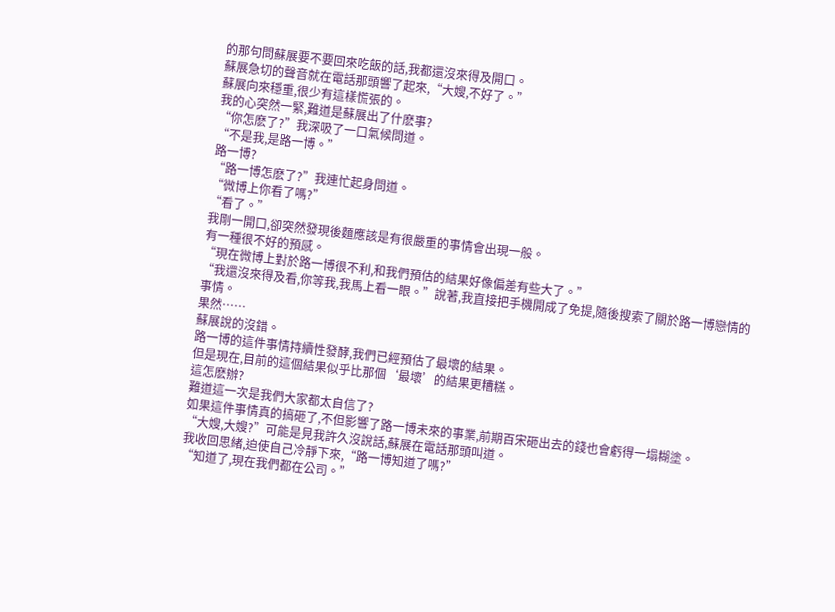的那句問蘇展要不要回來吃飯的話,我都還沒來得及開口。
蘇展急切的聲音就在電話那頭響了起來,“大嫂,不好了。”
蘇展向來穩重,很少有這樣慌張的。
我的心突然一緊,難道是蘇展出了什麽事?
“你怎麽了?”我深吸了一口氣候問道。
“不是我,是路一博。”
路一博?
“路一博怎麽了?”我連忙起身問道。
“微博上你看了嗎?”
“看了。”
我剛一開口,卻突然發現後麵應該是有很嚴重的事情會出現一般。
有一種很不好的預感。
“現在微博上對於路一博很不利,和我們預估的結果好像偏差有些大了。”
“我還沒來得及看,你等我,我馬上看一眼。”說著,我直接把手機開成了免提,隨後搜索了關於路一博戀情的事情。
果然……
蘇展說的沒錯。
路一博的這件事情持續性發酵,我們已經預估了最壞的結果。
但是現在,目前的這個結果似乎比那個‘最壞’的結果更糟糕。
這怎麽辦?
難道這一次是我們大家都太自信了?
如果這件事情真的搞砸了,不但影響了路一博未來的事業,前期百宋砸出去的錢也會虧得一塌糊塗。
“大嫂,大嫂?”可能是見我許久沒說話,蘇展在電話那頭叫道。
我收回思緒,迫使自己冷靜下來,“路一博知道了嗎?”
“知道了,現在我們都在公司。”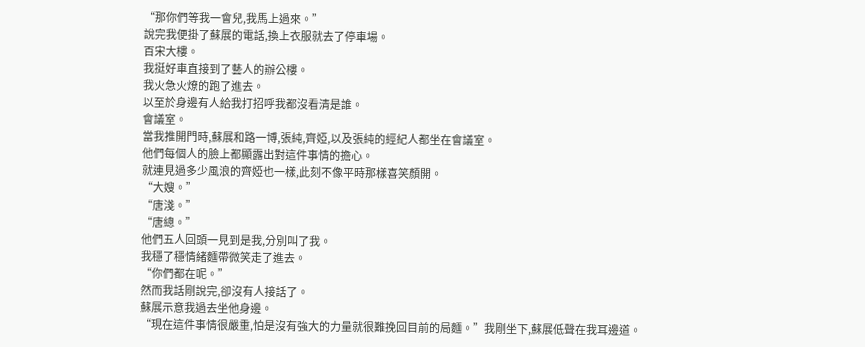“那你們等我一會兒,我馬上過來。”
說完我便掛了蘇展的電話,換上衣服就去了停車場。
百宋大樓。
我挺好車直接到了藝人的辦公樓。
我火急火燎的跑了進去。
以至於身邊有人給我打招呼我都沒看清是誰。
會議室。
當我推開門時,蘇展和路一博,張純,齊婭,以及張純的經紀人都坐在會議室。
他們每個人的臉上都顯露出對這件事情的擔心。
就連見過多少風浪的齊婭也一樣,此刻不像平時那樣喜笑顏開。
“大嫂。”
“唐淺。”
“唐總。”
他們五人回頭一見到是我,分別叫了我。
我穩了穩情緒麵帶微笑走了進去。
“你們都在呢。”
然而我話剛說完,卻沒有人接話了。
蘇展示意我過去坐他身邊。
“現在這件事情很嚴重,怕是沒有強大的力量就很難挽回目前的局麵。”我剛坐下,蘇展低聲在我耳邊道。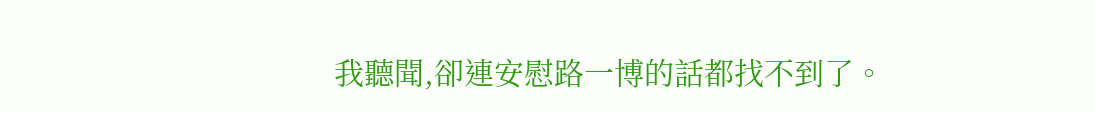我聽聞,卻連安慰路一博的話都找不到了。